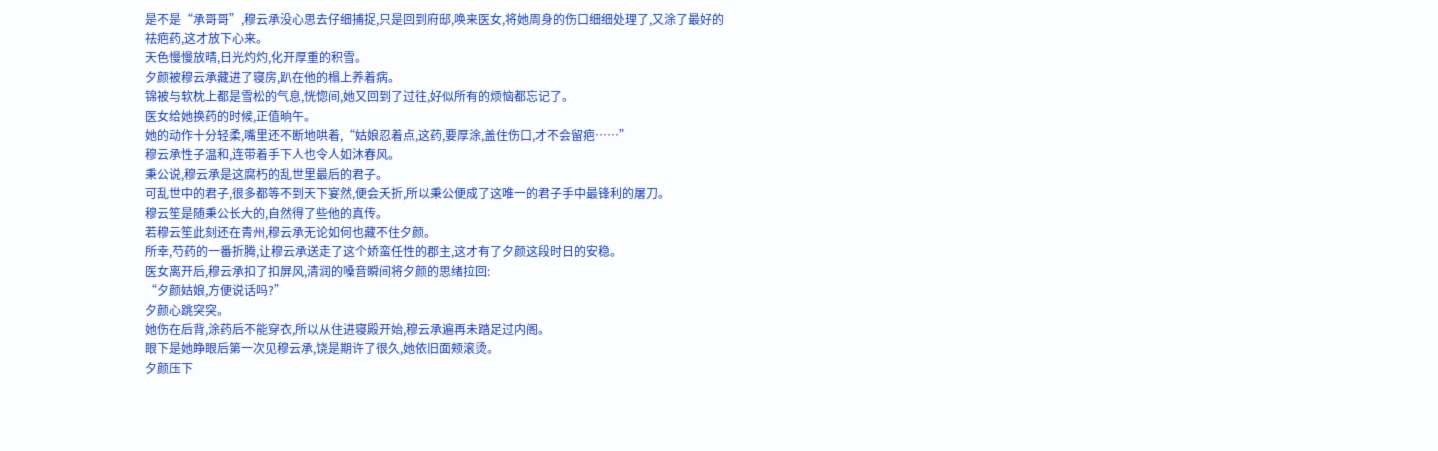是不是“承哥哥”,穆云承没心思去仔细捕捉,只是回到府邸,唤来医女,将她周身的伤口细细处理了,又涂了最好的祛疤药,这才放下心来。
天色慢慢放晴,日光灼灼,化开厚重的积雪。
夕颜被穆云承藏进了寝房,趴在他的榻上养着病。
锦被与软枕上都是雪松的气息,恍惚间,她又回到了过往,好似所有的烦恼都忘记了。
医女给她换药的时候,正值晌午。
她的动作十分轻柔,嘴里还不断地哄着,“姑娘忍着点,这药,要厚涂,盖住伤口,才不会留疤……”
穆云承性子温和,连带着手下人也令人如沐春风。
秉公说,穆云承是这腐朽的乱世里最后的君子。
可乱世中的君子,很多都等不到天下宴然,便会夭折,所以秉公便成了这唯一的君子手中最锋利的屠刀。
穆云笙是随秉公长大的,自然得了些他的真传。
若穆云笙此刻还在青州,穆云承无论如何也藏不住夕颜。
所幸,芍药的一番折腾,让穆云承送走了这个娇蛮任性的郡主,这才有了夕颜这段时日的安稳。
医女离开后,穆云承扣了扣屏风,清润的嗓音瞬间将夕颜的思绪拉回:
“夕颜姑娘,方便说话吗?”
夕颜心跳突突。
她伤在后背,涂药后不能穿衣,所以从住进寝殿开始,穆云承遍再未踏足过内阁。
眼下是她睁眼后第一次见穆云承,饶是期许了很久,她依旧面颊滚烫。
夕颜压下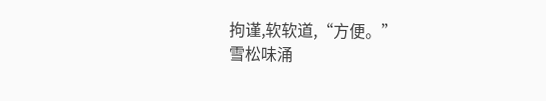拘谨,软软道,“方便。”
雪松味涌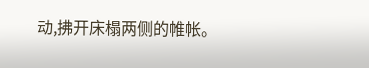动,拂开床榻两侧的帷帐。